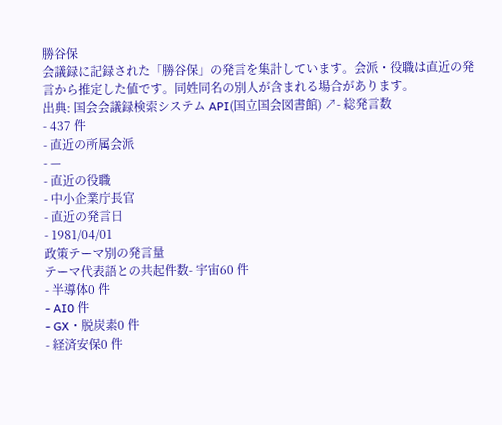勝谷保
会議録に記録された「勝谷保」の発言を集計しています。会派・役職は直近の発言から推定した値です。同姓同名の別人が含まれる場合があります。
出典: 国会会議録検索システム API(国立国会図書館) ↗- 総発言数
- 437 件
- 直近の所属会派
- —
- 直近の役職
- 中小企業庁長官
- 直近の発言日
- 1981/04/01
政策テーマ別の発言量
テーマ代表語との共起件数- 宇宙60 件
- 半導体0 件
- AI0 件
- GX・脱炭素0 件
- 経済安保0 件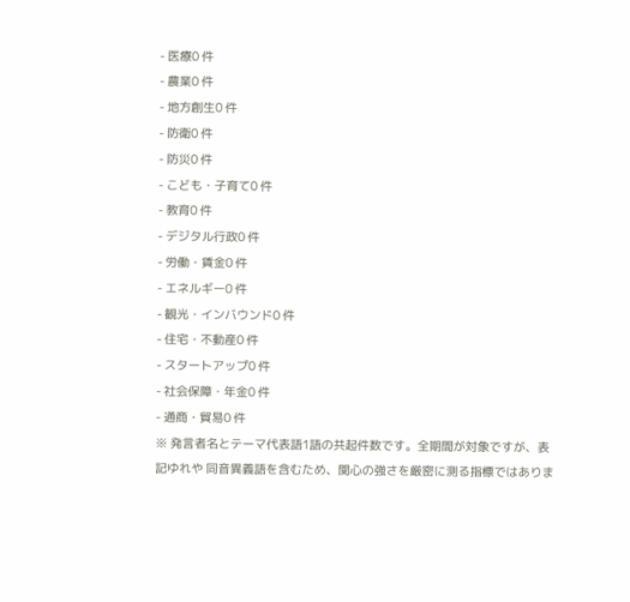- 医療0 件
- 農業0 件
- 地方創生0 件
- 防衛0 件
- 防災0 件
- こども・子育て0 件
- 教育0 件
- デジタル行政0 件
- 労働・賃金0 件
- エネルギー0 件
- 観光・インバウンド0 件
- 住宅・不動産0 件
- スタートアップ0 件
- 社会保障・年金0 件
- 通商・貿易0 件
※ 発言者名とテーマ代表語1語の共起件数です。全期間が対象ですが、表記ゆれや 同音異義語を含むため、関心の強さを厳密に測る指標ではありま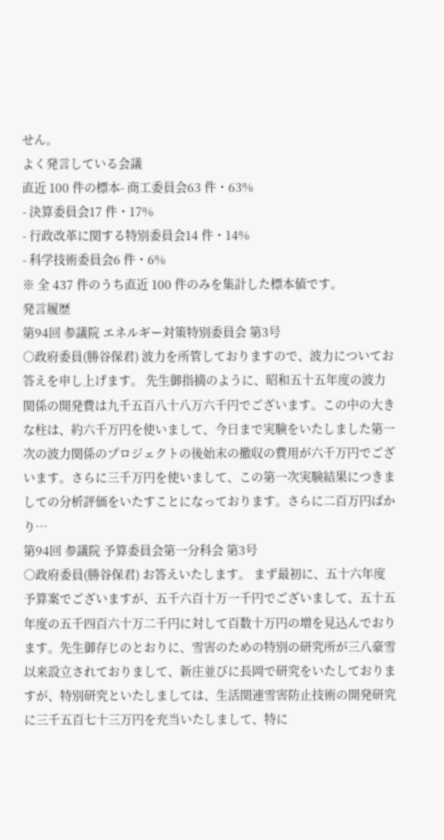せん。
よく発言している会議
直近 100 件の標本- 商工委員会63 件・63%
- 決算委員会17 件・17%
- 行政改革に関する特別委員会14 件・14%
- 科学技術委員会6 件・6%
※ 全 437 件のうち直近 100 件のみを集計した標本値です。
発言履歴
第94回 参議院 エネルギー対策特別委員会 第3号
○政府委員(勝谷保君) 波力を所管しておりますので、波力についてお答えを申し上げます。 先生御指摘のように、昭和五十五年度の波力関係の開発費は九千五百八十八万六千円でございます。この中の大きな柱は、約六千万円を使いまして、今日まで実験をいたしました第一次の波力関係のプロジェクトの後始末の撤収の費用が六千万円でございます。さらに三千万円を使いまして、この第一次実験結果につきましての分析評価をいたすことになっております。さらに二百万円ばかり…
第94回 参議院 予算委員会第一分科会 第3号
○政府委員(勝谷保君) お答えいたします。 まず最初に、五十六年度予算案でございますが、五千六百十万一千円でございまして、五十五年度の五千四百六十万二千円に対して百数十万円の増を見込んでおります。先生御存じのとおりに、雪害のための特別の研究所が三八豪雪以来設立されておりまして、新庄並びに長岡で研究をいたしておりますが、特別研究といたしましては、生活関連雪害防止技術の開発研究に三千五百七十三万円を充当いたしまして、特に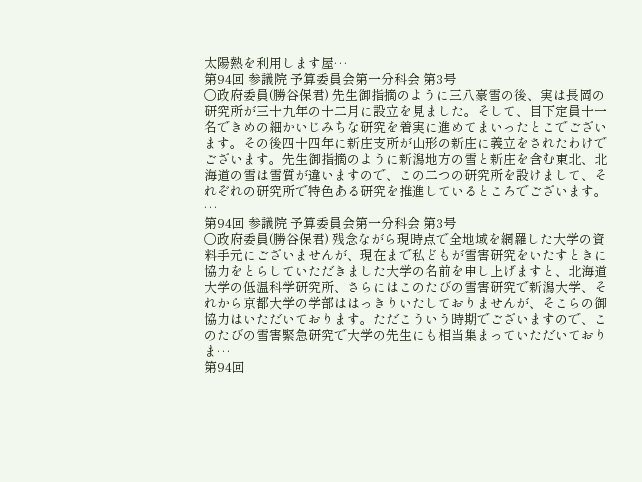太陽熱を利用します屋…
第94回 参議院 予算委員会第一分科会 第3号
○政府委員(勝谷保君) 先生御指摘のように三八豪雪の後、実は長岡の研究所が三十九年の十二月に設立を見ました。そして、目下定員十一名できめの細かいじみちな研究を着実に進めてまいったとこでございます。その後四十四年に新庄支所が山形の新庄に義立をされたわけでございます。先生御指摘のように新潟地方の雪と新庄を含む東北、北海道の雪は雪質が違いますので、この二つの研究所を設けまして、それぞれの研究所で特色ある研究を推進しているところでございます。 …
第94回 参議院 予算委員会第一分科会 第3号
○政府委員(勝谷保君) 残念ながら現時点で全地域を網羅した大学の資料手元にございませんが、現在まで私どもが雪害研究をいたすときに協力をとらしていただきました大学の名前を申し上げますと、北海道大学の低温科学研究所、さらにはこのたびの雪害研究で新潟大学、それから京都大学の学部ははっきりいたしておりませんが、そこらの御協力はいただいております。ただこういう時期でございますので、このたびの雪害緊急研究で大学の先生にも相当集まっていただいておりま…
第94回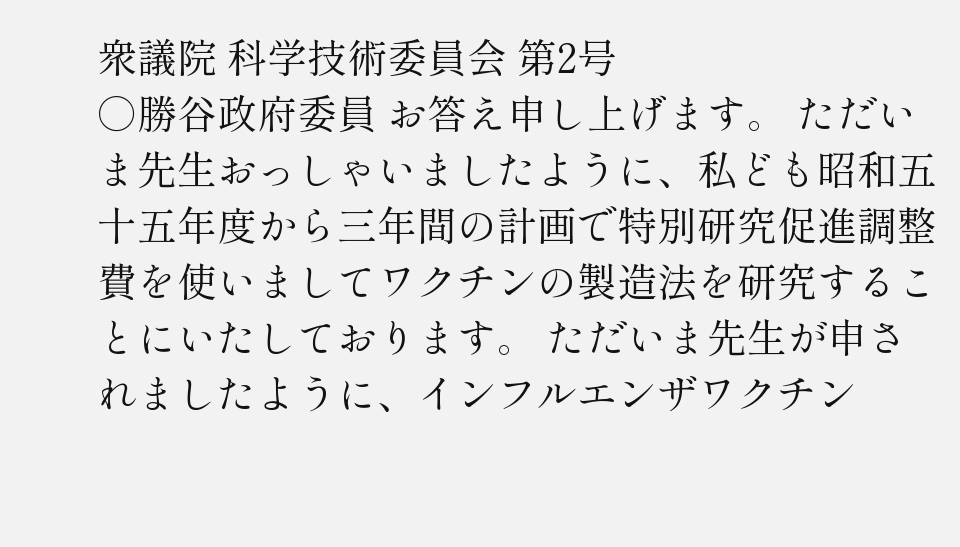衆議院 科学技術委員会 第2号
○勝谷政府委員 お答え申し上げます。 ただいま先生おっしゃいましたように、私ども昭和五十五年度から三年間の計画で特別研究促進調整費を使いましてワクチンの製造法を研究することにいたしております。 ただいま先生が申されましたように、インフルエンザワクチン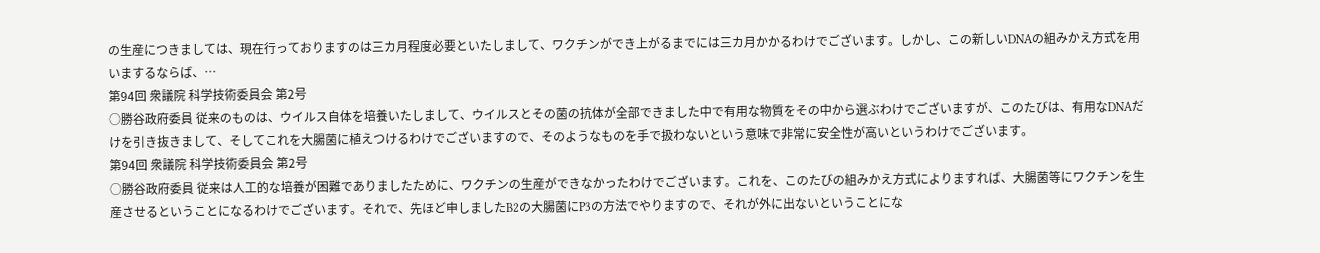の生産につきましては、現在行っておりますのは三カ月程度必要といたしまして、ワクチンができ上がるまでには三カ月かかるわけでございます。しかし、この新しいDNAの組みかえ方式を用いまするならば、…
第94回 衆議院 科学技術委員会 第2号
○勝谷政府委員 従来のものは、ウイルス自体を培養いたしまして、ウイルスとその菌の抗体が全部できました中で有用な物質をその中から選ぶわけでございますが、このたびは、有用なDNAだけを引き抜きまして、そしてこれを大腸菌に植えつけるわけでございますので、そのようなものを手で扱わないという意味で非常に安全性が高いというわけでございます。
第94回 衆議院 科学技術委員会 第2号
○勝谷政府委員 従来は人工的な培養が困難でありましたために、ワクチンの生産ができなかったわけでございます。これを、このたびの組みかえ方式によりますれば、大腸菌等にワクチンを生産させるということになるわけでございます。それで、先ほど申しましたB2の大腸菌にP3の方法でやりますので、それが外に出ないということにな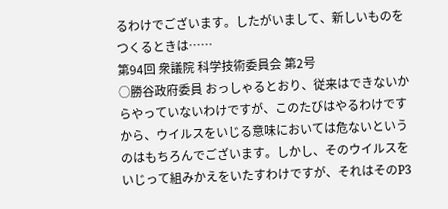るわけでございます。したがいまして、新しいものをつくるときは……
第94回 衆議院 科学技術委員会 第2号
○勝谷政府委員 おっしゃるとおり、従来はできないからやっていないわけですが、このたびはやるわけですから、ウイルスをいじる意味においては危ないというのはもちろんでございます。しかし、そのウイルスをいじって組みかえをいたすわけですが、それはそのP3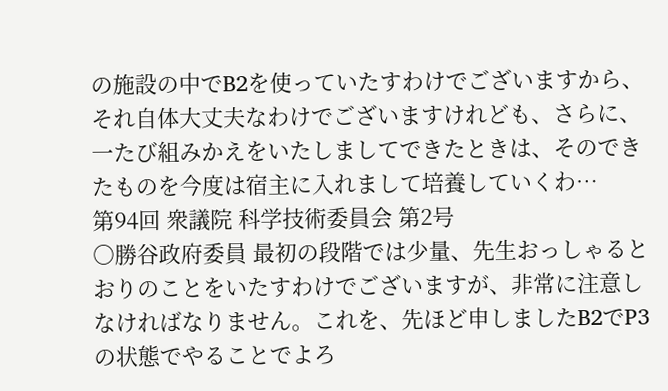の施設の中でB2を使っていたすわけでございますから、それ自体大丈夫なわけでございますけれども、さらに、一たび組みかえをいたしましてできたときは、そのできたものを今度は宿主に入れまして培養していくわ…
第94回 衆議院 科学技術委員会 第2号
○勝谷政府委員 最初の段階では少量、先生おっしゃるとおりのことをいたすわけでございますが、非常に注意しなければなりません。これを、先ほど申しましたB2でP3の状態でやることでよろ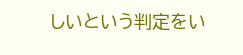しいという判定をい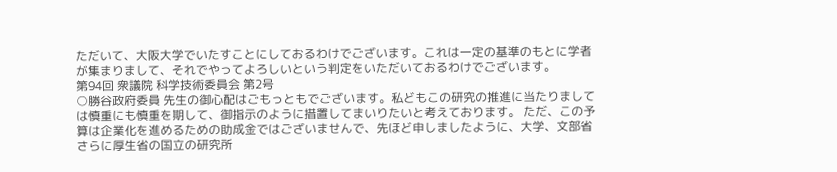ただいて、大阪大学でいたすことにしておるわけでございます。これは一定の基準のもとに学者が集まりまして、それでやってよろしいという判定をいただいておるわけでございます。
第94回 衆議院 科学技術委員会 第2号
○勝谷政府委員 先生の御心配はごもっともでございます。私どもこの研究の推進に当たりましては慎重にも慎重を期して、御指示のように措置してまいりたいと考えております。 ただ、この予算は企業化を進めるための助成金ではございませんで、先ほど申しましたように、大学、文部省さらに厚生省の国立の研究所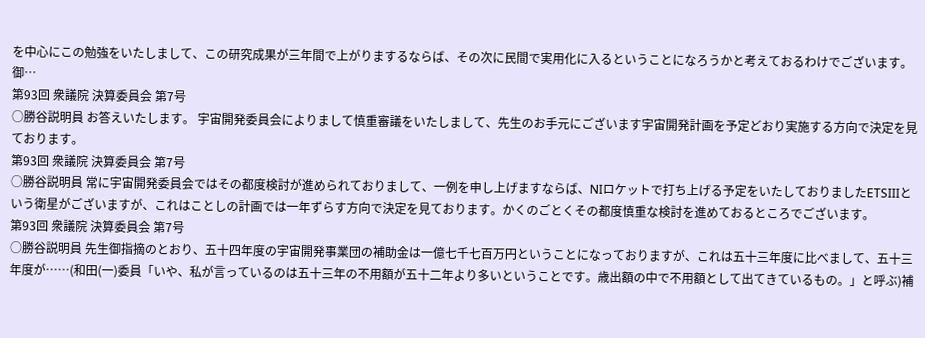を中心にこの勉強をいたしまして、この研究成果が三年間で上がりまするならば、その次に民間で実用化に入るということになろうかと考えておるわけでございます。御…
第93回 衆議院 決算委員会 第7号
○勝谷説明員 お答えいたします。 宇宙開発委員会によりまして慎重審議をいたしまして、先生のお手元にございます宇宙開発計画を予定どおり実施する方向で決定を見ております。
第93回 衆議院 決算委員会 第7号
○勝谷説明員 常に宇宙開発委員会ではその都度検討が進められておりまして、一例を申し上げますならば、NIロケットで打ち上げる予定をいたしておりましたETSIIIという衛星がございますが、これはことしの計画では一年ずらす方向で決定を見ております。かくのごとくその都度慎重な検討を進めておるところでございます。
第93回 衆議院 決算委員会 第7号
○勝谷説明員 先生御指摘のとおり、五十四年度の宇宙開発事業団の補助金は一億七千七百万円ということになっておりますが、これは五十三年度に比べまして、五十三年度が……(和田(一)委員「いや、私が言っているのは五十三年の不用額が五十二年より多いということです。歳出額の中で不用額として出てきているもの。」と呼ぶ)補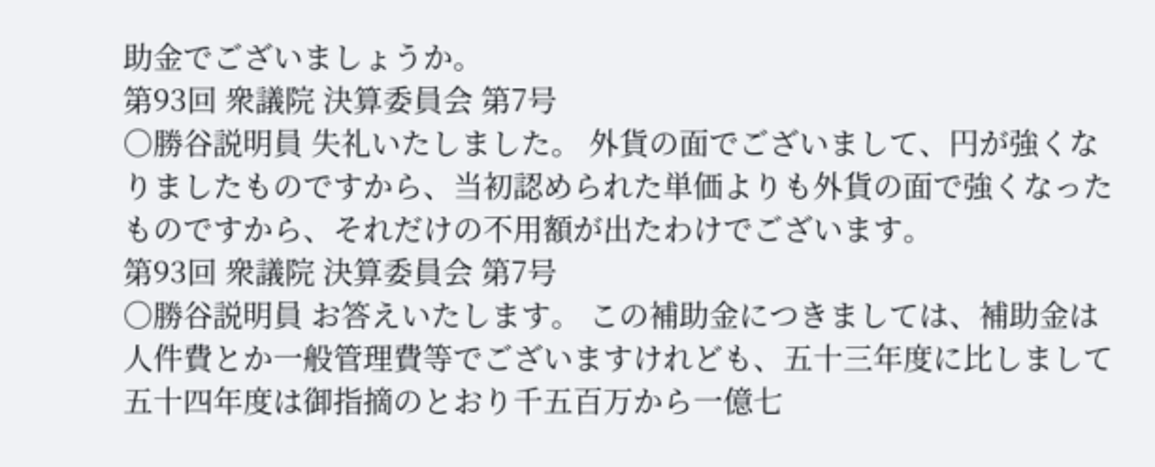助金でございましょうか。
第93回 衆議院 決算委員会 第7号
○勝谷説明員 失礼いたしました。 外貨の面でございまして、円が強くなりましたものですから、当初認められた単価よりも外貨の面で強くなったものですから、それだけの不用額が出たわけでございます。
第93回 衆議院 決算委員会 第7号
○勝谷説明員 お答えいたします。 この補助金につきましては、補助金は人件費とか一般管理費等でございますけれども、五十三年度に比しまして五十四年度は御指摘のとおり千五百万から一億七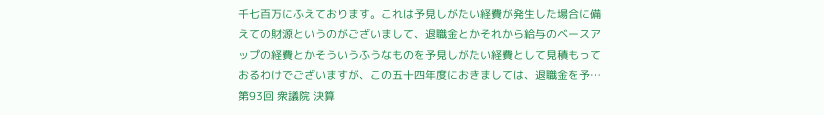千七百万にふえております。これは予見しがたい経費が発生した場合に備えての財源というのがございまして、退職金とかそれから給与のベースアップの経費とかそういうふうなものを予見しがたい経費として見積もっておるわけでございますが、この五十四年度におきましては、退職金を予…
第93回 衆議院 決算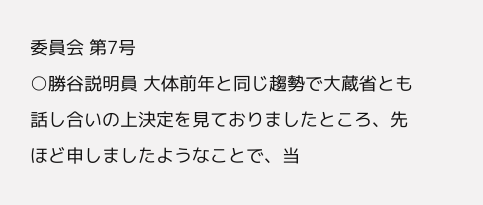委員会 第7号
○勝谷説明員 大体前年と同じ趨勢で大蔵省とも話し合いの上決定を見ておりましたところ、先ほど申しましたようなことで、当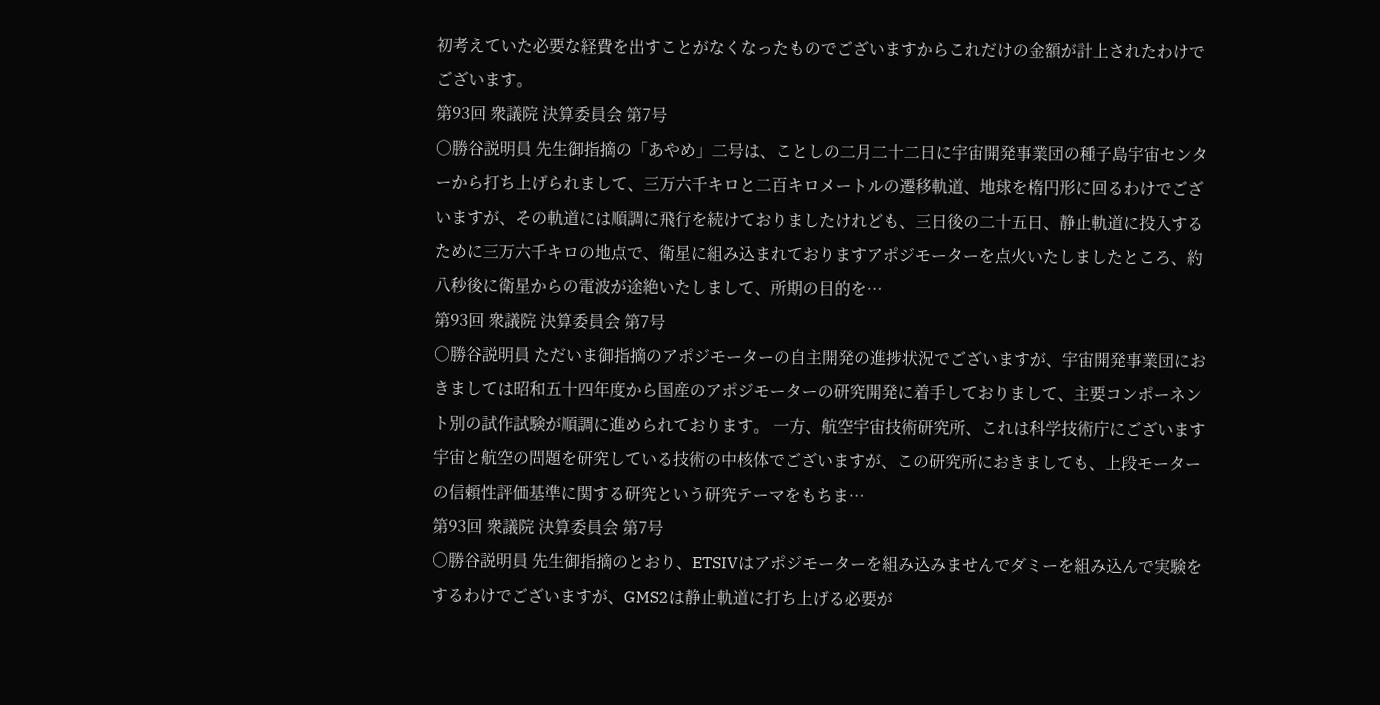初考えていた必要な経費を出すことがなくなったものでございますからこれだけの金額が計上されたわけでございます。
第93回 衆議院 決算委員会 第7号
○勝谷説明員 先生御指摘の「あやめ」二号は、ことしの二月二十二日に宇宙開発事業団の種子島宇宙センターから打ち上げられまして、三万六千キロと二百キロメートルの遷移軌道、地球を楕円形に回るわけでございますが、その軌道には順調に飛行を続けておりましたけれども、三日後の二十五日、静止軌道に投入するために三万六千キロの地点で、衛星に組み込まれておりますアポジモーターを点火いたしましたところ、約八秒後に衛星からの電波が途絶いたしまして、所期の目的を…
第93回 衆議院 決算委員会 第7号
○勝谷説明員 ただいま御指摘のアポジモーターの自主開発の進捗状況でございますが、宇宙開発事業団におきましては昭和五十四年度から国産のアポジモーターの研究開発に着手しておりまして、主要コンポーネント別の試作試験が順調に進められております。 一方、航空宇宙技術研究所、これは科学技術庁にございます宇宙と航空の問題を研究している技術の中核体でございますが、この研究所におきましても、上段モーターの信頼性評価基準に関する研究という研究テーマをもちま…
第93回 衆議院 決算委員会 第7号
○勝谷説明員 先生御指摘のとおり、ETSIVはアポジモーターを組み込みませんでダミーを組み込んで実験をするわけでございますが、GMS2は静止軌道に打ち上げる必要が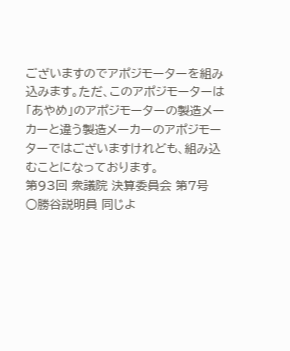ございますのでアポジモーターを組み込みます。ただ、このアポジモーターは「あやめ」のアポジモーターの製造メーカーと違う製造メーカーのアポジモーターではございますけれども、組み込むことになっております。
第93回 衆議院 決算委員会 第7号
○勝谷説明員 同じよ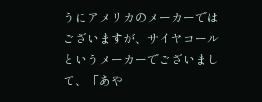うにアメリカのメーカーではございますが、サイヤコールというメーカーでございまして、「あや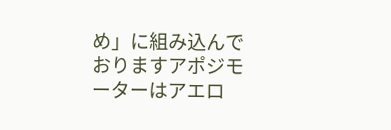め」に組み込んでおりますアポジモーターはアエロ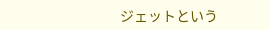ジェットという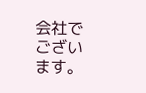会社でございます。